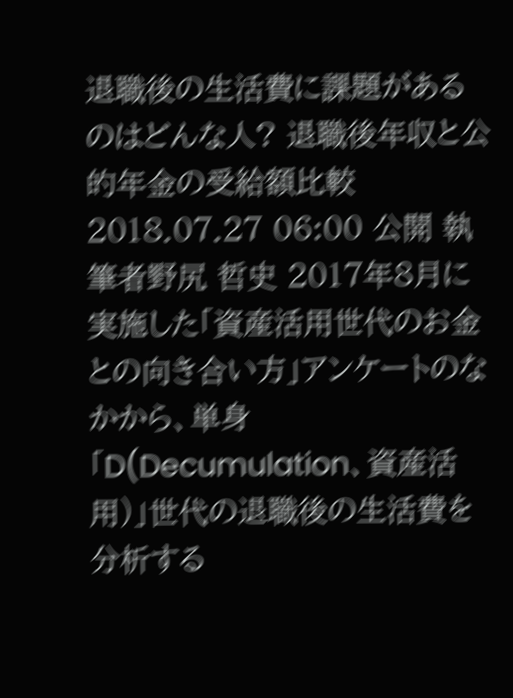退職後の生活費に課題があるのはどんな人? 退職後年収と公的年金の受給額比較 2018.07.27 06:00 公開 執筆者野尻 哲史 2017年8月に実施した「資産活用世代のお金との向き合い方」アンケートのなかから、単身「D(Decumulation、資産活用)」世代の退職後の生活費を分析する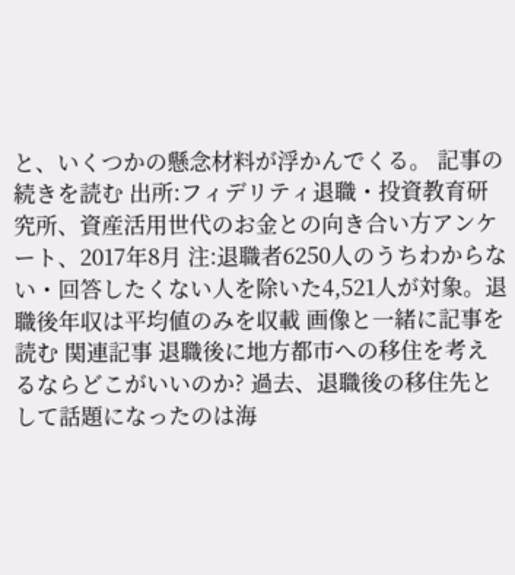と、いくつかの懸念材料が浮かんでくる。 記事の続きを読む 出所:フィデリティ退職・投資教育研究所、資産活用世代のお金との向き合い方アンケート、2017年8月 注:退職者6250人のうちわからない・回答したくない人を除いた4,521人が対象。退職後年収は平均値のみを収載 画像と一緒に記事を読む 関連記事 退職後に地方都市への移住を考えるならどこがいいのか? 過去、退職後の移住先として話題になったのは海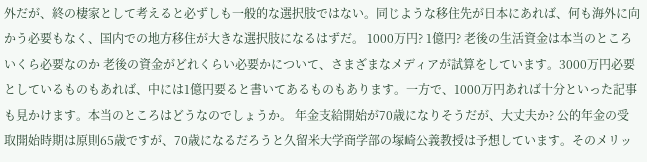外だが、終の棲家として考えると必ずしも一般的な選択肢ではない。同じような移住先が日本にあれば、何も海外に向かう必要もなく、国内での地方移住が大きな選択肢になるはずだ。 1000万円? 1億円? 老後の生活資金は本当のところいくら必要なのか 老後の資金がどれくらい必要かについて、さまざまなメディアが試算をしています。3000万円必要としているものもあれば、中には1億円要ると書いてあるものもあります。一方で、1000万円あれば十分といった記事も見かけます。本当のところはどうなのでしょうか。 年金支給開始が70歳になりそうだが、大丈夫か? 公的年金の受取開始時期は原則65歳ですが、70歳になるだろうと久留米大学商学部の塚崎公義教授は予想しています。そのメリッ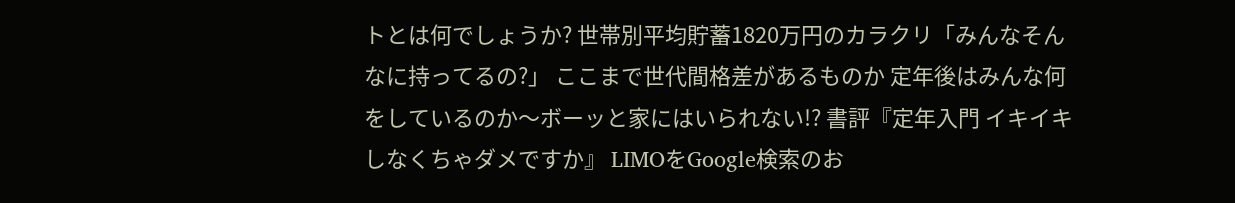トとは何でしょうか? 世帯別平均貯蓄1820万円のカラクリ「みんなそんなに持ってるの?」 ここまで世代間格差があるものか 定年後はみんな何をしているのか〜ボーッと家にはいられない!? 書評『定年入門 イキイキしなくちゃダメですか』 LIMOをGoogle検索のお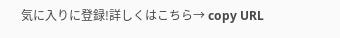気に入りに登録!詳しくはこちら→ copy URL